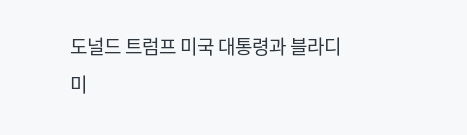도널드 트럼프 미국 대통령과 블라디미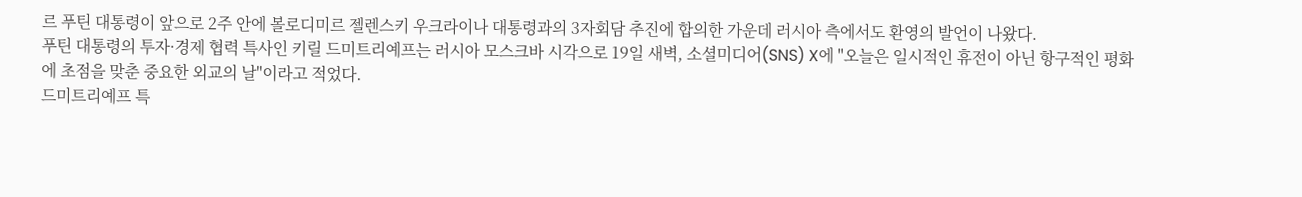르 푸틴 대통령이 앞으로 2주 안에 볼로디미르 젤렌스키 우크라이나 대통령과의 3자회담 추진에 합의한 가운데 러시아 측에서도 환영의 발언이 나왔다.
푸틴 대통령의 투자·경제 협력 특사인 키릴 드미트리예프는 러시아 모스크바 시각으로 19일 새벽, 소셜미디어(SNS) X에 "오늘은 일시적인 휴전이 아닌 항구적인 평화에 초점을 맞춘 중요한 외교의 날"이라고 적었다.
드미트리예프 특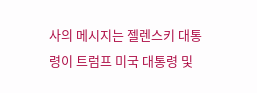사의 메시지는 젤렌스키 대통령이 트럼프 미국 대통령 및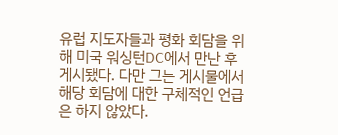유럽 지도자들과 평화 회담을 위해 미국 워싱턴DC에서 만난 후 게시됐다. 다만 그는 게시물에서 해당 회담에 대한 구체적인 언급은 하지 않았다.